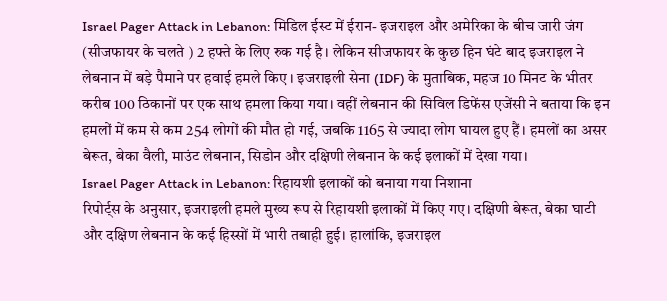Israel Pager Attack in Lebanon: मिडिल ईस्ट में ईरान- इजराइल और अमेरिका के बीच जारी जंग (सीजफायर के चलते ) 2 हफ्ते के लिए रुक गई है। लेकिन सीजफायर के कुछ हिन घंटे बाद इजराइल ने लेबनान में बड़े पैमाने पर हवाई हमले किए । इजराइली सेना (IDF) के मुताबिक, महज 10 मिनट के भीतर करीब 100 ठिकानों पर एक साथ हमला किया गया। वहीं लेबनान की सिविल डिफेंस एजेंसी ने बताया कि इन हमलों में कम से कम 254 लोगों की मौत हो गई, जबकि 1165 से ज्यादा लोग घायल हुए हैं। हमलों का असर बेरूत, बेका वैली, माउंट लेबनान, सिडोन और दक्षिणी लेबनान के कई इलाकों में देखा गया।
Israel Pager Attack in Lebanon: रिहायशी इलाकों को बनाया गया निशाना
रिपोर्ट्स के अनुसार, इजराइली हमले मुख्य रूप से रिहायशी इलाकों में किए गए। दक्षिणी बेरूत, बेका घाटी और दक्षिण लेबनान के कई हिस्सों में भारी तबाही हुई। हालांकि, इजराइल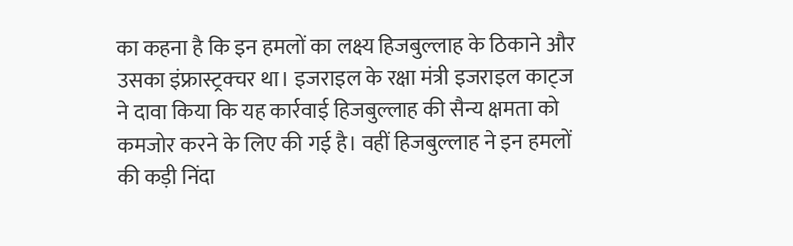का कहना है कि इन हमलों का लक्ष्य हिजबुल्लाह के ठिकाने और उसका इंफ्रास्ट्रक्चर था। इजराइल के रक्षा मंत्री इजराइल काट्ज ने दावा किया कि यह कार्रवाई हिजबुल्लाह की सैन्य क्षमता को कमजोर करने के लिए की गई है। वहीं हिजबुल्लाह ने इन हमलों की कड़ी निंदा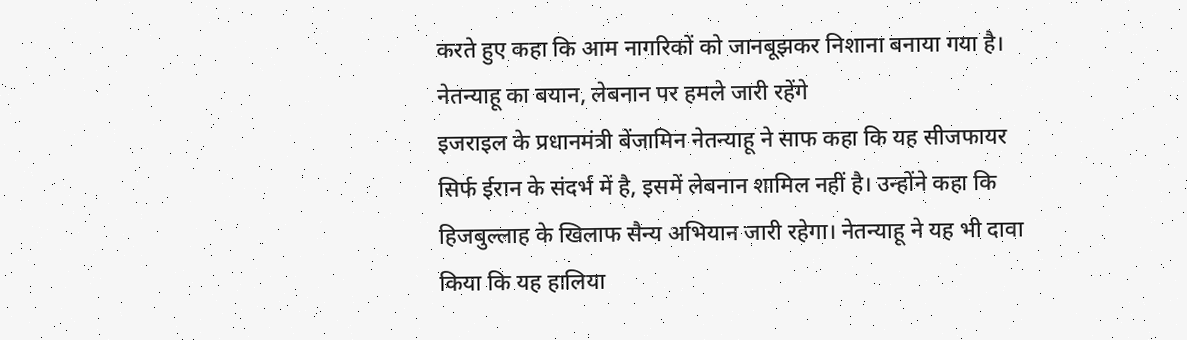करते हुए कहा कि आम नागरिकों को जानबूझकर निशाना बनाया गया है।
नेतन्याहू का बयान, लेबनान पर हमले जारी रहेंगे
इजराइल के प्रधानमंत्री बेंजामिन नेतन्याहू ने साफ कहा कि यह सीजफायर सिर्फ ईरान के संदर्भ में है, इसमें लेबनान शामिल नहीं है। उन्होंने कहा कि हिजबुल्लाह के खिलाफ सैन्य अभियान जारी रहेगा। नेतन्याहू ने यह भी दावा किया कि यह हालिया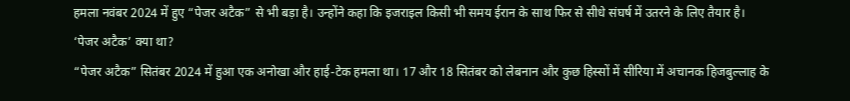हमला नवंबर 2024 में हुए “पेजर अटैक” से भी बड़ा है। उन्होंने कहा कि इजराइल किसी भी समय ईरान के साथ फिर से सीधे संघर्ष में उतरने के लिए तैयार है।
‘पेजर अटैक’ क्या था?
“पेजर अटैक” सितंबर 2024 में हुआ एक अनोखा और हाई-टेक हमला था। 17 और 18 सितंबर को लेबनान और कुछ हिस्सों में सीरिया में अचानक हिजबुल्लाह के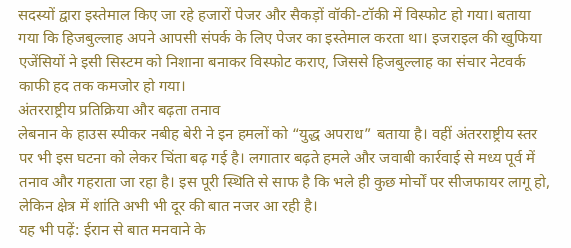सदस्यों द्वारा इस्तेमाल किए जा रहे हजारों पेजर और सैकड़ों वॉकी-टॉकी में विस्फोट हो गया। बताया गया कि हिजबुल्लाह अपने आपसी संपर्क के लिए पेजर का इस्तेमाल करता था। इजराइल की खुफिया एजेंसियों ने इसी सिस्टम को निशाना बनाकर विस्फोट कराए, जिससे हिजबुल्लाह का संचार नेटवर्क काफी हद तक कमजोर हो गया।
अंतरराष्ट्रीय प्रतिक्रिया और बढ़ता तनाव
लेबनान के हाउस स्पीकर नबीह बेरी ने इन हमलों को “युद्ध अपराध” बताया है। वहीं अंतरराष्ट्रीय स्तर पर भी इस घटना को लेकर चिंता बढ़ गई है। लगातार बढ़ते हमले और जवाबी कार्रवाई से मध्य पूर्व में तनाव और गहराता जा रहा है। इस पूरी स्थिति से साफ है कि भले ही कुछ मोर्चों पर सीजफायर लागू हो, लेकिन क्षेत्र में शांति अभी भी दूर की बात नजर आ रही है।
यह भी पढ़ें: ईरान से बात मनवाने के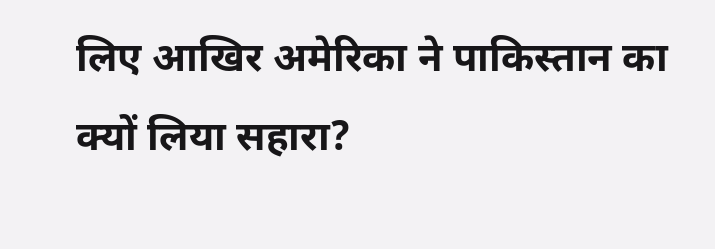लिए आखिर अमेरिका ने पाकिस्तान का क्यों लिया सहारा?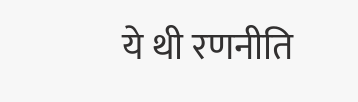ये थी रणनीति